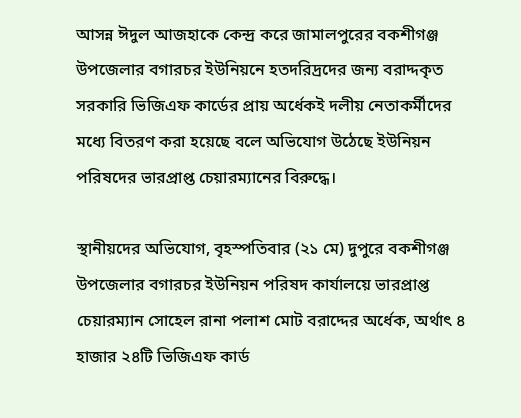আসন্ন ঈদুল আজহাকে কেন্দ্র করে জামালপুরের বকশীগঞ্জ উপজেলার বগারচর ইউনিয়নে হতদরিদ্রদের জন্য বরাদ্দকৃত সরকারি ভিজিএফ কার্ডের প্রায় অর্ধেকই দলীয় নেতাকর্মীদের মধ্যে বিতরণ করা হয়েছে বলে অভিযোগ উঠেছে ইউনিয়ন পরিষদের ভারপ্রাপ্ত চেয়ারম্যানের বিরুদ্ধে।

স্থানীয়দের অভিযোগ, বৃহস্পতিবার (২১ মে) দুপুরে বকশীগঞ্জ উপজেলার বগারচর ইউনিয়ন পরিষদ কার্যালয়ে ভারপ্রাপ্ত চেয়ারম্যান সোহেল রানা পলাশ মোট বরাদ্দের অর্ধেক, অর্থাৎ ৪ হাজার ২৪টি ভিজিএফ কার্ড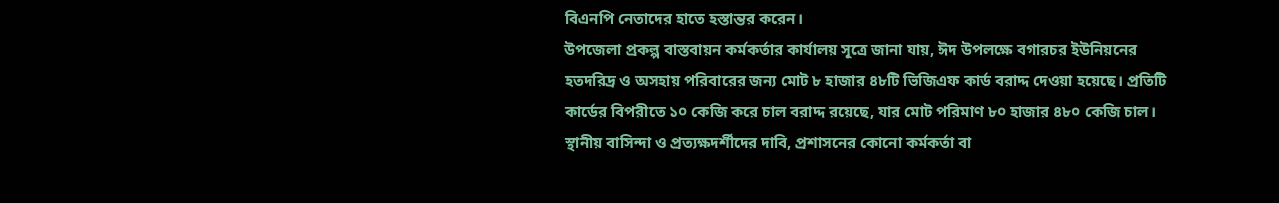বিএনপি নেতাদের হাতে হস্তান্তর করেন।
উপজেলা প্রকল্প বাস্তবায়ন কর্মকর্তার কার্যালয় সূত্রে জানা যায়, ঈদ উপলক্ষে বগারচর ইউনিয়নের হতদরিদ্র ও অসহায় পরিবারের জন্য মোট ৮ হাজার ৪৮টি ভিজিএফ কার্ড বরাদ্দ দেওয়া হয়েছে। প্রতিটি কার্ডের বিপরীতে ১০ কেজি করে চাল বরাদ্দ রয়েছে, যার মোট পরিমাণ ৮০ হাজার ৪৮০ কেজি চাল।
স্থানীয় বাসিন্দা ও প্রত্যক্ষদর্শীদের দাবি, প্রশাসনের কোনো কর্মকর্তা বা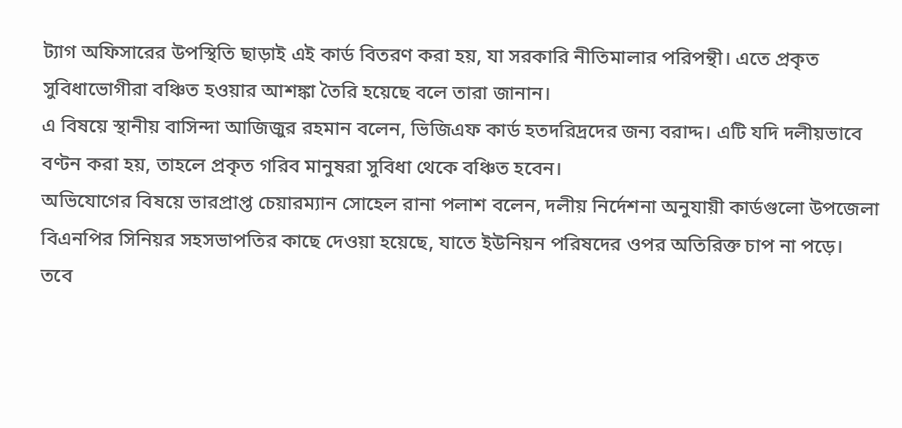ট্যাগ অফিসারের উপস্থিতি ছাড়াই এই কার্ড বিতরণ করা হয়, যা সরকারি নীতিমালার পরিপন্থী। এতে প্রকৃত সুবিধাভোগীরা বঞ্চিত হওয়ার আশঙ্কা তৈরি হয়েছে বলে তারা জানান।
এ বিষয়ে স্থানীয় বাসিন্দা আজিজুর রহমান বলেন, ভিজিএফ কার্ড হতদরিদ্রদের জন্য বরাদ্দ। এটি যদি দলীয়ভাবে বণ্টন করা হয়, তাহলে প্রকৃত গরিব মানুষরা সুবিধা থেকে বঞ্চিত হবেন।
অভিযোগের বিষয়ে ভারপ্রাপ্ত চেয়ারম্যান সোহেল রানা পলাশ বলেন, দলীয় নির্দেশনা অনুযায়ী কার্ডগুলো উপজেলা বিএনপির সিনিয়র সহসভাপতির কাছে দেওয়া হয়েছে, যাতে ইউনিয়ন পরিষদের ওপর অতিরিক্ত চাপ না পড়ে।
তবে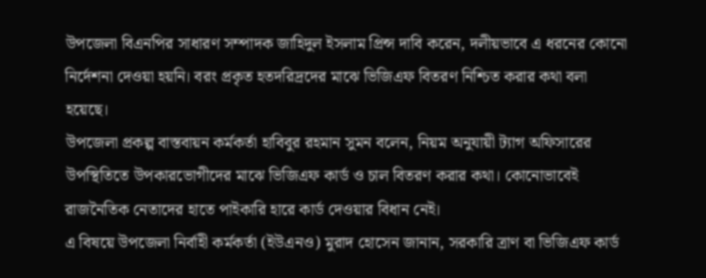উপজেলা বিএনপির সাধারণ সম্পাদক জাহিদুল ইসলাম প্রিন্স দাবি করেন, দলীয়ভাবে এ ধরনের কোনো নির্দেশনা দেওয়া হয়নি। বরং প্রকৃত হতদরিদ্রদের মাঝে ভিজিএফ বিতরণ নিশ্চিত করার কথা বলা হয়েছে।
উপজেলা প্রকল্প বাস্তবায়ন কর্মকর্তা হাবিবুর রহমান সুমন বলেন, নিয়ম অনুযায়ী ট্যাগ অফিসারের উপস্থিতিতে উপকারভোগীদের মাঝে ভিজিএফ কার্ড ও চাল বিতরণ করার কথা। কোনোভাবেই রাজনৈতিক নেতাদের হাতে পাইকারি হারে কার্ড দেওয়ার বিধান নেই।
এ বিষয়ে উপজেলা নির্বাহী কর্মকর্তা (ইউএনও) মুরাদ হোসেন জানান, সরকারি ত্রাণ বা ভিজিএফ কার্ড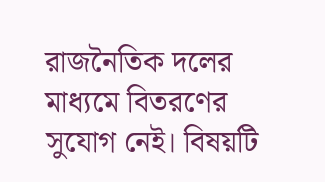রাজনৈতিক দলের মাধ্যমে বিতরণের সুযোগ নেই। বিষয়টি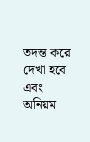তদন্ত করে দেখা হবে এবং অনিয়ম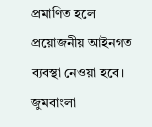প্রমাণিত হলে প্রয়োজনীয় আইনগত ব্যবস্থা নেওয়া হবে।
জুমবাংলা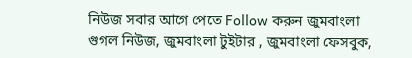নিউজ সবার আগে পেতে Follow করুন জুমবাংলা গুগল নিউজ, জুমবাংলা টুইটার , জুমবাংলা ফেসবুক,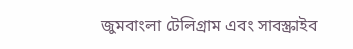জুমবাংলা টেলিগ্রাম এবং সাবস্ক্রাইব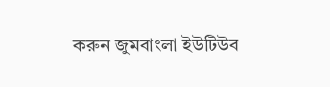করুন জুমবাংলা ইউটিউব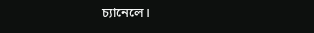চ্যানেলে।